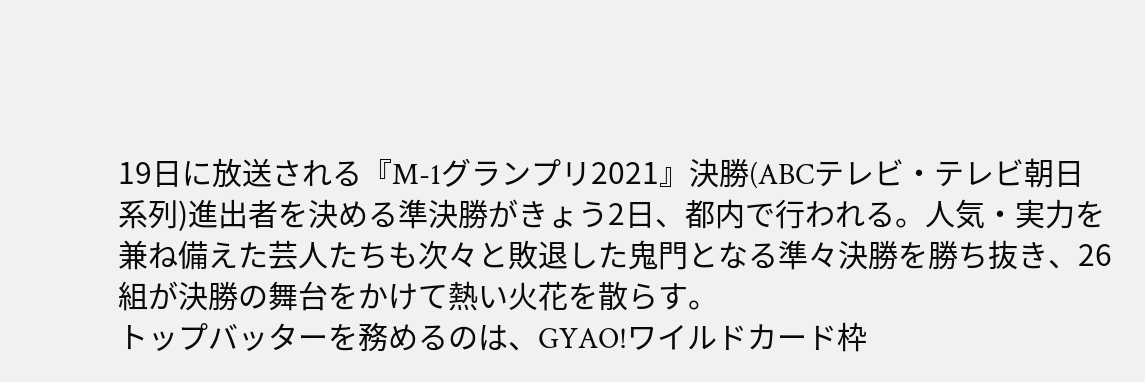19日に放送される『M-1グランプリ2021』決勝(ABCテレビ・テレビ朝日系列)進出者を決める準決勝がきょう2日、都内で行われる。人気・実力を兼ね備えた芸人たちも次々と敗退した鬼門となる準々決勝を勝ち抜き、26組が決勝の舞台をかけて熱い火花を散らす。
トップバッターを務めるのは、GYAO!ワイルドカード枠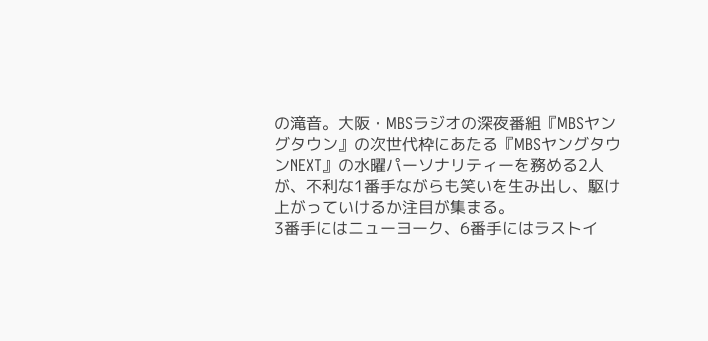の滝音。大阪・MBSラジオの深夜番組『MBSヤングタウン』の次世代枠にあたる『MBSヤングタウンNEXT』の水曜パーソナリティーを務める2人が、不利な1番手ながらも笑いを生み出し、駆け上がっていけるか注目が集まる。
3番手にはニューヨーク、6番手にはラストイ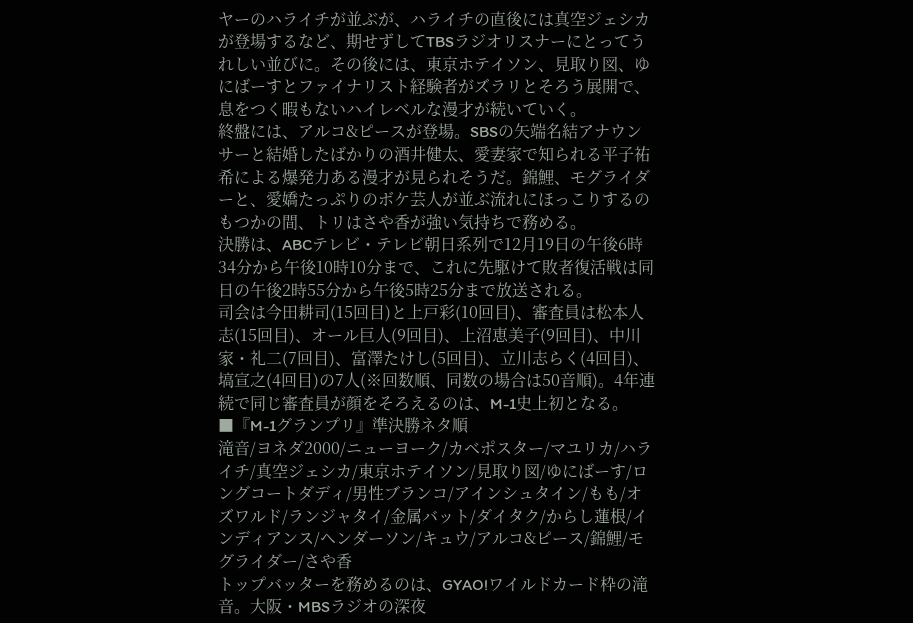ヤーのハライチが並ぶが、ハライチの直後には真空ジェシカが登場するなど、期せずしてTBSラジオリスナーにとってうれしい並びに。その後には、東京ホテイソン、見取り図、ゆにばーすとファイナリスト経験者がズラリとそろう展開で、息をつく暇もないハイレベルな漫才が続いていく。
終盤には、アルコ&ピースが登場。SBSの矢端名結アナウンサーと結婚したばかりの酒井健太、愛妻家で知られる平子祐希による爆発力ある漫才が見られそうだ。錦鯉、モグライダーと、愛嬌たっぷりのボケ芸人が並ぶ流れにほっこりするのもつかの間、トリはさや香が強い気持ちで務める。
決勝は、ABCテレビ・テレビ朝日系列で12月19日の午後6時34分から午後10時10分まで、これに先駆けて敗者復活戦は同日の午後2時55分から午後5時25分まで放送される。
司会は今田耕司(15回目)と上戸彩(10回目)、審査員は松本人志(15回目)、オール巨人(9回目)、上沼恵美子(9回目)、中川家・礼二(7回目)、富澤たけし(5回目)、立川志らく(4回目)、塙宣之(4回目)の7人(※回数順、同数の場合は50音順)。4年連続で同じ審査員が顔をそろえるのは、M-1史上初となる。
■『M-1グランプリ』準決勝ネタ順
滝音/ヨネダ2000/ニューヨーク/カベポスター/マユリカ/ハライチ/真空ジェシカ/東京ホテイソン/見取り図/ゆにばーす/ロングコートダディ/男性ブランコ/アインシュタイン/もも/オズワルド/ランジャタイ/金属バット/ダイタク/からし蓮根/インディアンス/ヘンダーソン/キュウ/アルコ&ピース/錦鯉/モグライダー/さや香
トップバッターを務めるのは、GYAO!ワイルドカード枠の滝音。大阪・MBSラジオの深夜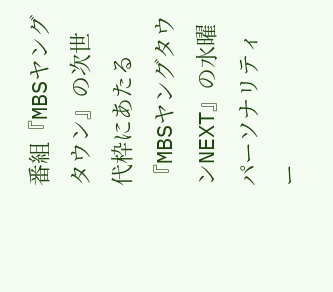番組『MBSヤングタウン』の次世代枠にあたる『MBSヤングタウンNEXT』の水曜パーソナリティー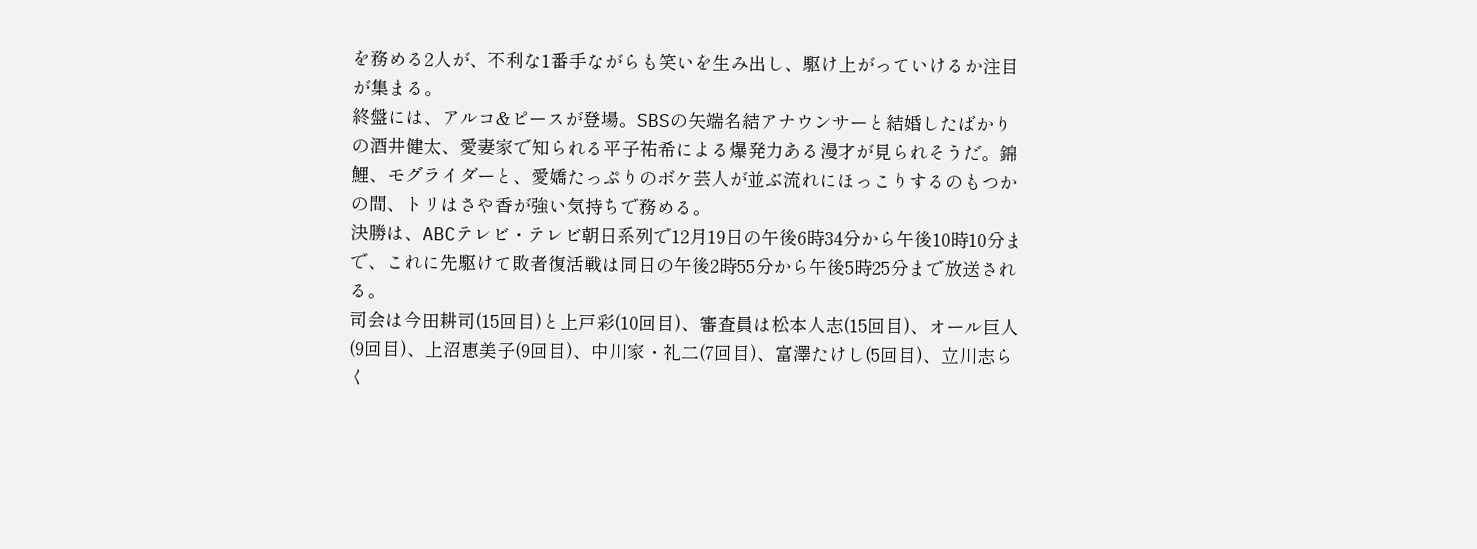を務める2人が、不利な1番手ながらも笑いを生み出し、駆け上がっていけるか注目が集まる。
終盤には、アルコ&ピースが登場。SBSの矢端名結アナウンサーと結婚したばかりの酒井健太、愛妻家で知られる平子祐希による爆発力ある漫才が見られそうだ。錦鯉、モグライダーと、愛嬌たっぷりのボケ芸人が並ぶ流れにほっこりするのもつかの間、トリはさや香が強い気持ちで務める。
決勝は、ABCテレビ・テレビ朝日系列で12月19日の午後6時34分から午後10時10分まで、これに先駆けて敗者復活戦は同日の午後2時55分から午後5時25分まで放送される。
司会は今田耕司(15回目)と上戸彩(10回目)、審査員は松本人志(15回目)、オール巨人(9回目)、上沼恵美子(9回目)、中川家・礼二(7回目)、富澤たけし(5回目)、立川志らく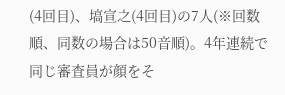(4回目)、塙宣之(4回目)の7人(※回数順、同数の場合は50音順)。4年連続で同じ審査員が顔をそ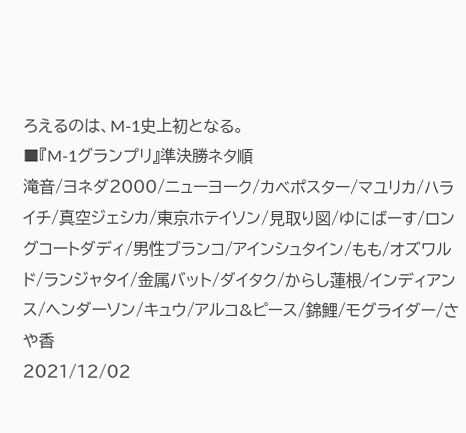ろえるのは、M-1史上初となる。
■『M-1グランプリ』準決勝ネタ順
滝音/ヨネダ2000/ニューヨーク/カベポスター/マユリカ/ハライチ/真空ジェシカ/東京ホテイソン/見取り図/ゆにばーす/ロングコートダディ/男性ブランコ/アインシュタイン/もも/オズワルド/ランジャタイ/金属バット/ダイタク/からし蓮根/インディアンス/ヘンダーソン/キュウ/アルコ&ピース/錦鯉/モグライダー/さや香
2021/12/02